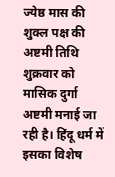ज्येष्ठ मास की शुक्ल पक्ष की अष्टमी तिथि शुक्रवार को मासिक दुर्गा अष्टमी मनाई जा रही है। हिंदू धर्म में इसका विशेष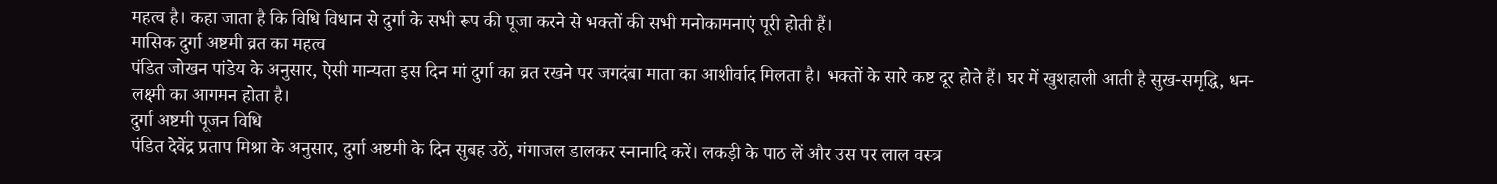महत्व है। कहा जाता है कि विधि विधान से दुर्गा के सभी रूप की पूजा करने से भक्तों की सभी मनोकामनाएं पूरी होती हैं।
मासिक दुर्गा अष्टमी व्रत का महत्व
पंडित जोखन पांडेय के अनुसार, ऐसी मान्यता इस दिन मां दुर्गा का व्रत रखने पर जगदंबा माता का आशीर्वाद मिलता है। भक्तों के सारे कष्ट दूर होते हैं। घर में खुशहाली आती है सुख-समृद्धि, धन-लक्ष्मी का आगमन होता है।
दुर्गा अष्टमी पूजन विधि
पंडित देवेंद्र प्रताप मिश्रा के अनुसार, दुर्गा अष्टमी के दिन सुबह उठें, गंगाजल डालकर स्नानादि करें। लकड़ी के पाठ लें और उस पर लाल वस्त्र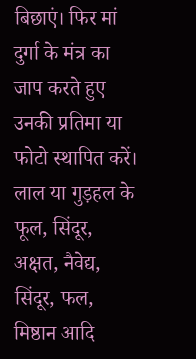बिछाएं। फिर मां दुर्गा के मंत्र का जाप करते हुए उनकी प्रतिमा या फोटो स्थापित करें। लाल या गुड़हल के फूल, सिंदूर, अक्षत, नैवेद्य, सिंदूर, फल, मिष्ठान आदि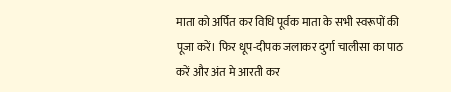माता को अर्पित कर विधि पूर्वक माता के सभी स्वरूपों की पूजा करें। फिर धूप-दीपक जलाकर दुर्गा चालीसा का पाठ करें और अंत मे आरती कर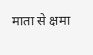माता से क्षमा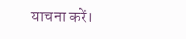याचना करें।